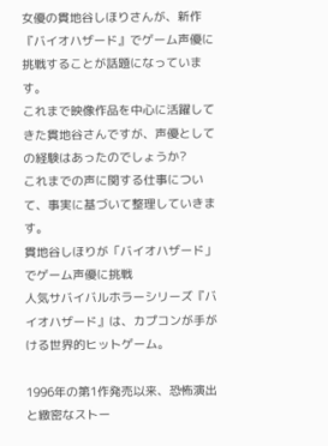女優の貫地谷しほりさんが、新作『バイオハザード』でゲーム声優に挑戦することが話題になっています。
これまで映像作品を中心に活躍してきた貫地谷さんですが、声優としての経験はあったのでしょうか?
これまでの声に関する仕事について、事実に基づいて整理していきます。
貫地谷しほりが「バイオハザード」でゲーム声優に挑戦
人気サバイバルホラーシリーズ『バイオハザード』は、カプコンが手がける世界的ヒットゲーム。

1996年の第1作発売以来、恐怖演出と緻密なストー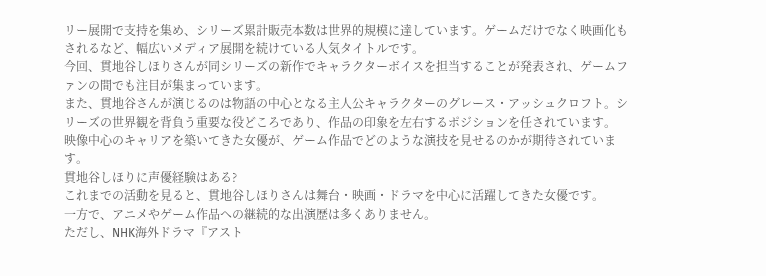リー展開で支持を集め、シリーズ累計販売本数は世界的規模に達しています。ゲームだけでなく映画化もされるなど、幅広いメディア展開を続けている人気タイトルです。
今回、貫地谷しほりさんが同シリーズの新作でキャラクターボイスを担当することが発表され、ゲームファンの間でも注目が集まっています。
また、貫地谷さんが演じるのは物語の中心となる主人公キャラクターのグレース・アッシュクロフト。シリーズの世界観を背負う重要な役どころであり、作品の印象を左右するポジションを任されています。
映像中心のキャリアを築いてきた女優が、ゲーム作品でどのような演技を見せるのかが期待されています。
貫地谷しほりに声優経験はある?
これまでの活動を見ると、貫地谷しほりさんは舞台・映画・ドラマを中心に活躍してきた女優です。
一方で、アニメやゲーム作品への継続的な出演歴は多くありません。
ただし、NHK海外ドラマ『アスト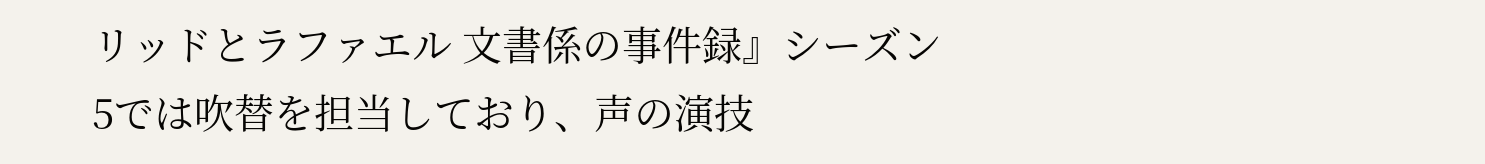リッドとラファエル 文書係の事件録』シーズン5では吹替を担当しており、声の演技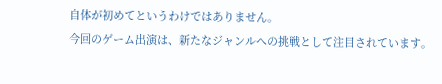自体が初めてというわけではありません。
今回のゲーム出演は、新たなジャンルへの挑戦として注目されています。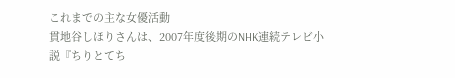これまでの主な女優活動
貫地谷しほりさんは、2007年度後期のNHK連続テレビ小説『ちりとてち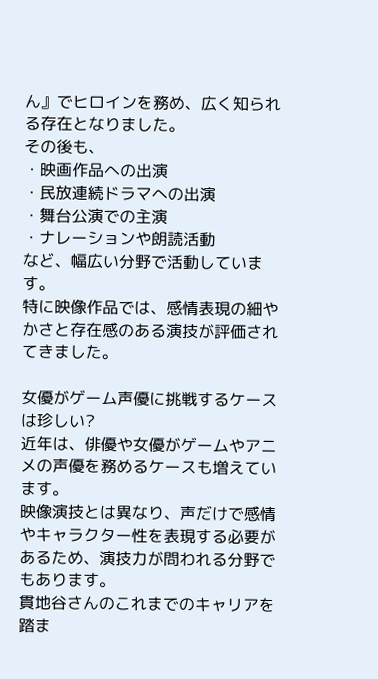ん』でヒロインを務め、広く知られる存在となりました。
その後も、
・映画作品への出演
・民放連続ドラマへの出演
・舞台公演での主演
・ナレーションや朗読活動
など、幅広い分野で活動しています。
特に映像作品では、感情表現の細やかさと存在感のある演技が評価されてきました。

女優がゲーム声優に挑戦するケースは珍しい?
近年は、俳優や女優がゲームやアニメの声優を務めるケースも増えています。
映像演技とは異なり、声だけで感情やキャラクター性を表現する必要があるため、演技力が問われる分野でもあります。
貫地谷さんのこれまでのキャリアを踏ま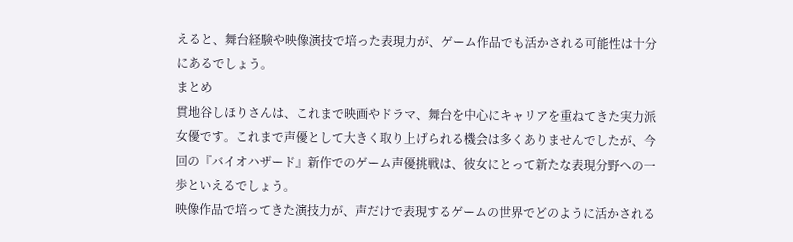えると、舞台経験や映像演技で培った表現力が、ゲーム作品でも活かされる可能性は十分にあるでしょう。
まとめ
貫地谷しほりさんは、これまで映画やドラマ、舞台を中心にキャリアを重ねてきた実力派女優です。これまで声優として大きく取り上げられる機会は多くありませんでしたが、今回の『バイオハザード』新作でのゲーム声優挑戦は、彼女にとって新たな表現分野への一歩といえるでしょう。
映像作品で培ってきた演技力が、声だけで表現するゲームの世界でどのように活かされる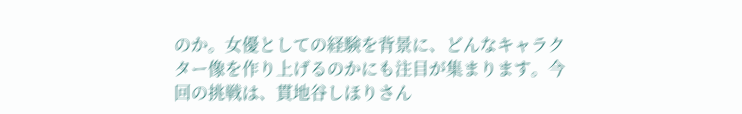のか。女優としての経験を背景に、どんなキャラクター像を作り上げるのかにも注目が集まります。今回の挑戦は、貫地谷しほりさん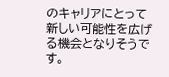のキャリアにとって新しい可能性を広げる機会となりそうです。